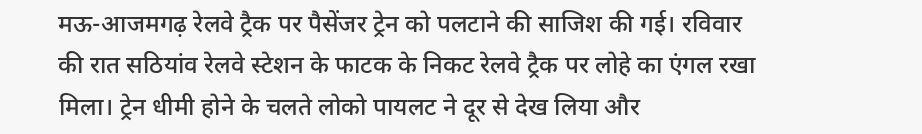मऊ-आजमगढ़ रेलवे ट्रैक पर पैसेंजर ट्रेन को पलटाने की साजिश की गई। रविवार की रात सठियांव रेलवे स्टेशन के फाटक के निकट रेलवे ट्रैक पर लोहे का एंगल रखा मिला। ट्रेन धीमी होने के चलते लोको पायलट ने दूर से देख लिया और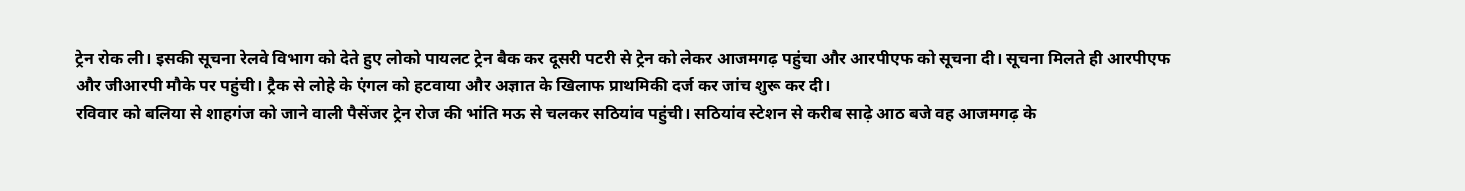ट्रेन रोक ली। इसकी सूचना रेलवे विभाग को देते हुए लोको पायलट ट्रेन बैक कर दूसरी पटरी से ट्रेन को लेकर आजमगढ़ पहुंचा और आरपीएफ को सूचना दी। सूचना मिलते ही आरपीएफ और जीआरपी मौके पर पहुंची। ट्रैक से लोहे के एंगल को हटवाया और अज्ञात के खिलाफ प्राथमिकी दर्ज कर जांच शुरू कर दी।
रविवार को बलिया से शाहगंज को जाने वाली पैसेंजर ट्रेन रोज की भांति मऊ से चलकर सठियांव पहुंची। सठियांव स्टेशन से करीब साढ़े आठ बजे वह आजमगढ़ के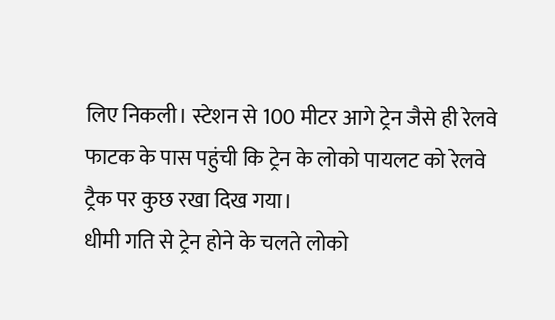लिए निकली। स्टेशन से 100 मीटर आगे ट्रेन जैसे ही रेलवे फाटक के पास पहुंची कि ट्रेन के लोको पायलट को रेलवे ट्रैक पर कुछ रखा दिख गया।
धीमी गति से ट्रेन होने के चलते लोको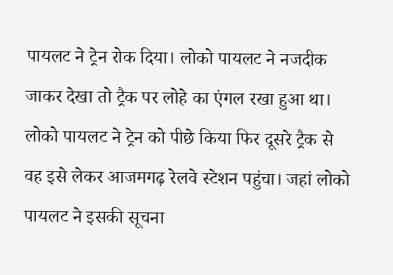पायलट ने ट्रेन रोक दिया। लोको पायलट ने नजदीक जाकर देखा तो ट्रैक पर लोहे का एंगल रखा हुआ था। लोको पायलट ने ट्रेन को पीछे किया फिर दूसरे ट्रैक से वह इसे लेकर आजमगढ़ रेलवे स्टेशन पहुंचा। जहां लोको पायलट ने इसकी सूचना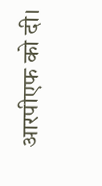आरपीएफ को दी।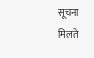सूचना मिलते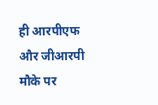ही आरपीएफ और जीआरपी मौके पर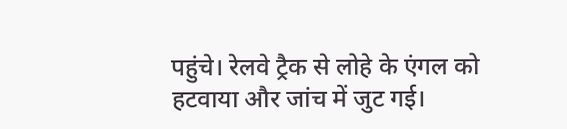पहुंचे। रेलवे ट्रैक से लोहे के एंगल को हटवाया और जांच में जुट गई।